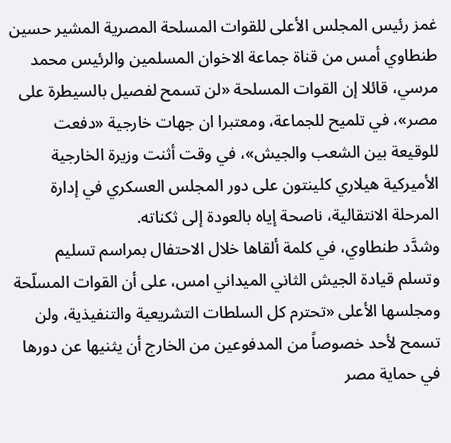غمز رئيس المجلس الأعلى للقوات المسلحة المصرية المشير حسين طنطاوي أمس من قناة جماعة الاخوان المسلمين والرئيس محمد مرسي، قائلا إن القوات المسلحة «لن تسمح لفصيل بالسيطرة على مصر»، في تلميح للجماعة، ومعتبرا ان جهات خارجية «دفعت للوقيعة بين الشعب والجيش»، في وقت أثنت وزيرة الخارجية الأميركية هيلاري كلينتون على دور المجلس العسكري في إدارة المرحلة الانتقالية، ناصحة إياه بالعودة إلى ثكناته.
وشدَّد طنطاوي، في كلمة ألقاها خلال الاحتفال بمراسم تسليم وتسلم قيادة الجيش الثاني الميداني امس، على أن القوات المسلّحة ومجلسها الأعلى «تحترم كل السلطات التشريعية والتنفيذية، ولن تسمح لأحد خصوصاً من المدفوعين من الخارج أن يثنيها عن دورها في حماية مصر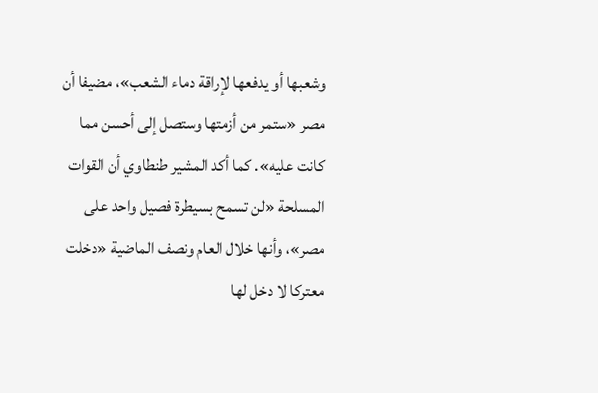وشعبها أو يدفعها لإراقة دماء الشعب»، مضيفا أن مصر «ستمر من أزمتها وستصل إلى أحسن مما كانت عليه». كما أكد المشير طنطاوي أن القوات المسلحة «لن تسمح بسيطرة فصيل واحد على مصر»، وأنها خلال العام ونصف الماضية «دخلت معتركا لا دخل لها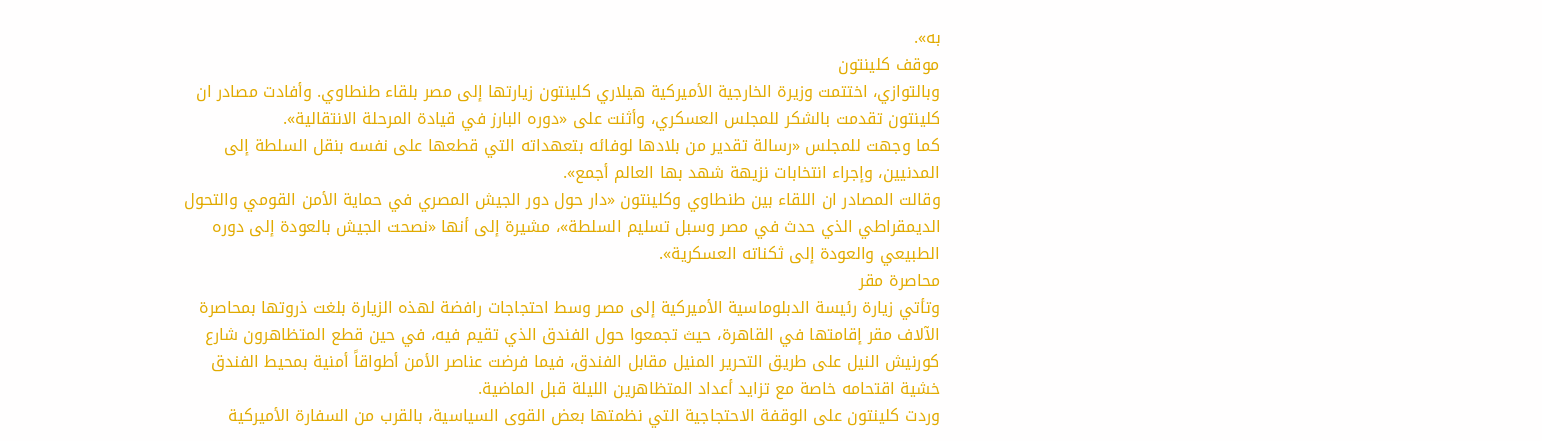به».
موقف كلينتون
وبالتوازي، اختتمت وزيرة الخارجية الأميركية هيلاري كلينتون زيارتها إلى مصر بلقاء طنطاوي. وأفادت مصادر ان كلينتون تقدمت بالشكر للمجلس العسكري، وأثنت على «دوره البارز في قيادة المرحلة الانتقالية».
كما وجهت للمجلس «رسالة تقدير من بلادها لوفائه بتعهداته التي قطعها على نفسه بنقل السلطة إلى المدنيين، وإجراء انتخابات نزيهة شهد بها العالم أجمع».
وقالت المصادر ان اللقاء بين طنطاوي وكلينتون «دار حول دور الجيش المصري في حماية الأمن القومي والتحول الديمقراطي الذي حدث في مصر وسبل تسليم السلطة»، مشيرة إلى أنها «نصحت الجيش بالعودة إلى دوره الطبيعي والعودة إلى ثكناته العسكرية».
محاصرة مقر
وتأتي زيارة رئيسة الدبلوماسية الأميركية إلى مصر وسط احتجاجات رافضة لهذه الزيارة بلغت ذروتها بمحاصرة الآلاف مقر إقامتها في القاهرة، حيث تجمعوا حول الفندق الذي تقيم فيه، في حين قطع المتظاهرون شارع كورنيش النيل على طريق التحرير المنيل مقابل الفندق، فيما فرضت عناصر الأمن أطواقاً أمنية بمحيط الفندق خشية اقتحامه خاصة مع تزايد أعداد المتظاهرين الليلة قبل الماضية.
وردت كلينتون على الوقفة الاحتجاجية التي نظمتها بعض القوى السياسية، بالقرب من السفارة الأميركية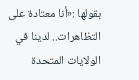بقولها :«أنا معتادة على التظاهرات.. لدينا في الولايات المتحدة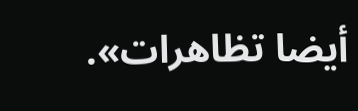أيضا تظاهرات».